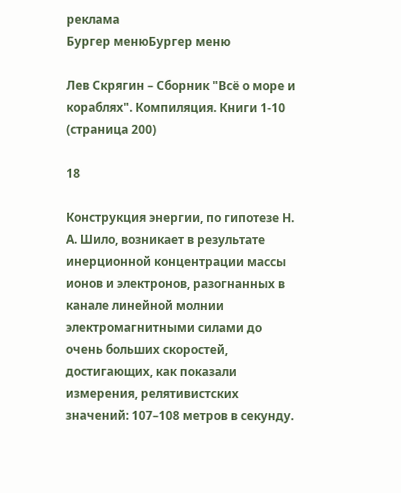реклама
Бургер менюБургер меню

Лев Скрягин – Сборник "Всё о море и кораблях". Компиляция. Книги 1-10 (страница 200)

18

Конструкция энергии, по гипотезе Н. А. Шило, возникает в результате инерционной концентрации массы ионов и электронов, разогнанных в канале линейной молнии электромагнитными силами до очень больших скоростей, достигающих, как показали измерения, релятивистских значений: 107–108 метров в секунду.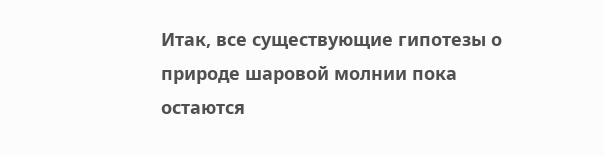Итак, все существующие гипотезы о природе шаровой молнии пока остаются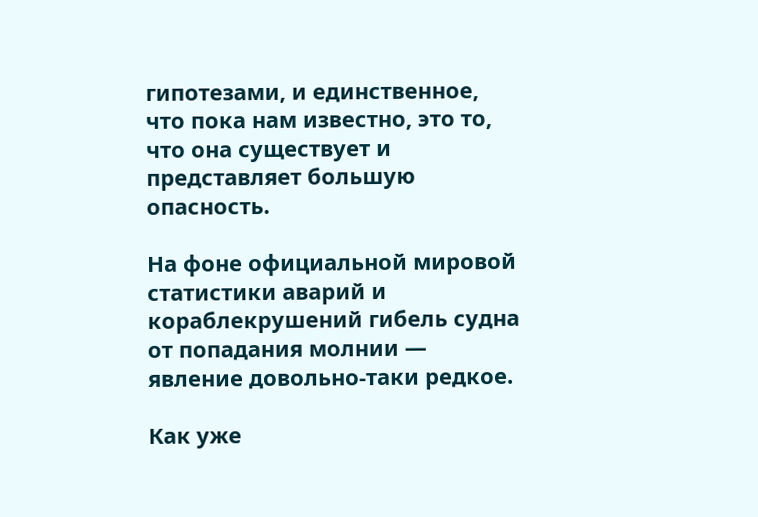гипотезами, и единственное, что пока нам известно, это то, что она существует и представляет большую опасность.

На фоне официальной мировой статистики аварий и кораблекрушений гибель судна от попадания молнии — явление довольно-таки редкое.

Как уже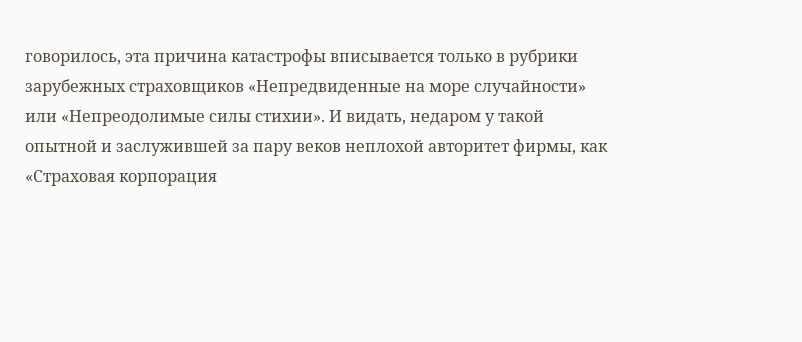говорилось, эта причина катастрофы вписывается только в рубрики зарубежных страховщиков «Непредвиденные на море случайности» или «Непреодолимые силы стихии». И видать, недаром у такой опытной и заслужившей за пару веков неплохой авторитет фирмы, как «Страховая корпорация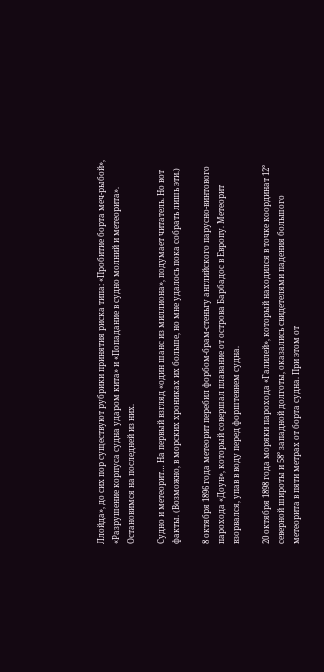Ллойда», до сих пор существуют рубрики принятия риска типа: «Пробитие борта меч-рыбой», «Разрушение корпуса судна ударом кита» и «Попадание в судно молний и метеорита». Остановимся на последней из них.

Судно и метеорит… На первый взгляд «один шанс из миллиона», подумает читатель. Но вот факты. (Возможно, в морских хрониках их больше, но мне удалось пока собрать лишь эти.)

8 октября 1896 года метеорит перебил форбом-брам-стеньгу английского парусно-винтового парохода «Доун», который совершал плавание от острова Барбадос в Европу. Метеорит взорвался, упав в воду перед форштевнем судна.

20 октября 1898 года моряки парохода «Галилей», который находился в точке координат 12° северной широты и 58° западной долготы, оказались свидетелями падения большого метеорита в пяти метрах от борта судна. При этом от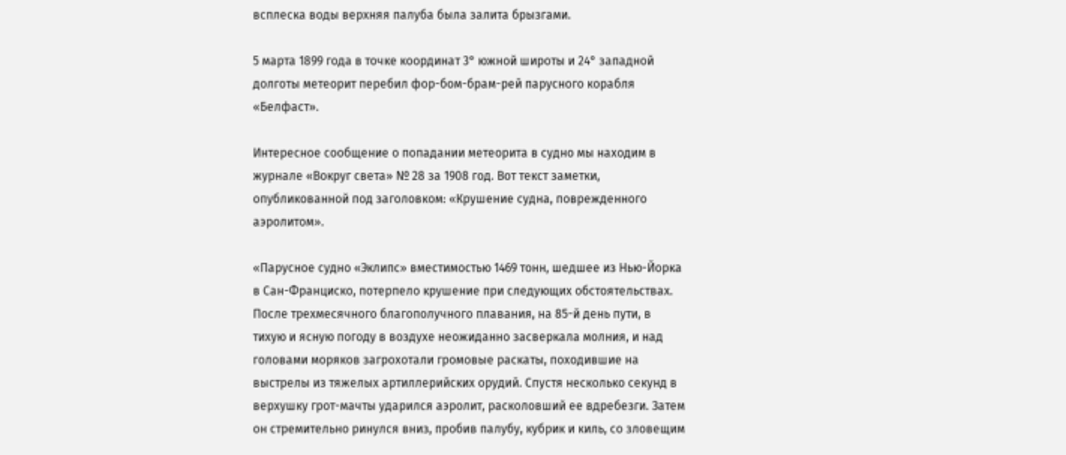всплеска воды верхняя палуба была залита брызгами.

5 марта 1899 года в точке координат 3° южной широты и 24° западной долготы метеорит перебил фор-бом-брам-рей парусного корабля «Белфаст».

Интересное сообщение о попадании метеорита в судно мы находим в журнале «Вокруг света» № 28 за 1908 год. Вот текст заметки, опубликованной под заголовком: «Крушение судна, поврежденного аэролитом».

«Парусное судно «Эклипс» вместимостью 1469 тонн, шедшее из Нью-Йорка в Сан-Франциско, потерпело крушение при следующих обстоятельствах. После трехмесячного благополучного плавания, на 85-й день пути, в тихую и ясную погоду в воздухе неожиданно засверкала молния, и над головами моряков загрохотали громовые раскаты, походившие на выстрелы из тяжелых артиллерийских орудий. Спустя несколько секунд в верхушку грот-мачты ударился аэролит, расколовший ее вдребезги. Затем он стремительно ринулся вниз, пробив палубу, кубрик и киль, со зловещим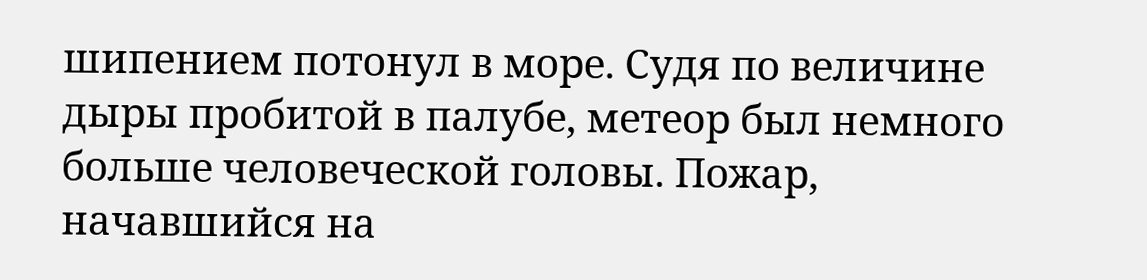шипением потонул в море. Судя по величине дыры пробитой в палубе, метеор был немного больше человеческой головы. Пожар, начавшийся на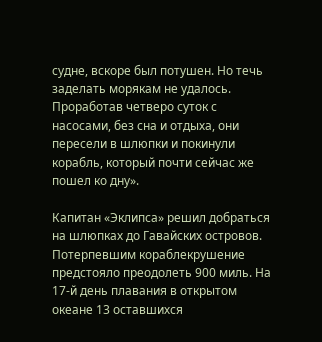судне, вскоре был потушен. Но течь заделать морякам не удалось. Проработав четверо суток с насосами, без сна и отдыха, они пересели в шлюпки и покинули корабль, который почти сейчас же пошел ко дну».

Капитан «Эклипса» решил добраться на шлюпках до Гавайских островов. Потерпевшим кораблекрушение предстояло преодолеть 900 миль. На 17-й день плавания в открытом океане 13 оставшихся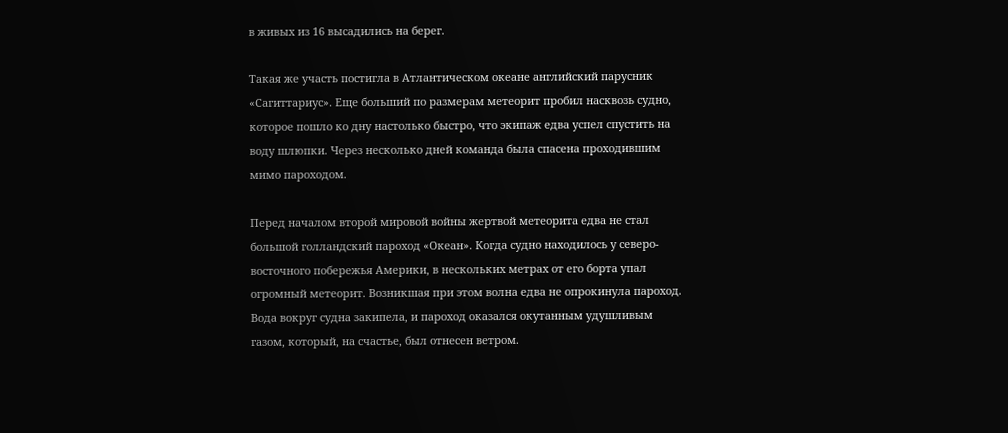в живых из 16 высадились на берег.

Такая же участь постигла в Атлантическом океане английский парусник «Сагиттариус». Еще больший по размерам метеорит пробил насквозь судно, которое пошло ко дну настолько быстро, что экипаж едва успел спустить на воду шлюпки. Через несколько дней команда была спасена проходившим мимо пароходом.

Перед началом второй мировой войны жертвой метеорита едва не стал большой голландский пароход «Океан». Когда судно находилось у северо-восточного побережья Америки, в нескольких метрах от его борта упал огромный метеорит. Возникшая при этом волна едва не опрокинула пароход. Вода вокруг судна закипела, и пароход оказался окутанным удушливым газом, который, на счастье, был отнесен ветром.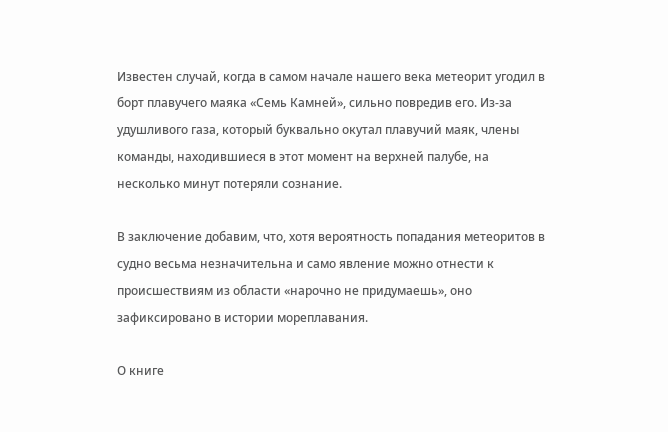Известен случай, когда в самом начале нашего века метеорит угодил в борт плавучего маяка «Семь Камней», сильно повредив его. Из-за удушливого газа, который буквально окутал плавучий маяк, члены команды, находившиеся в этот момент на верхней палубе, на несколько минут потеряли сознание.

В заключение добавим, что, хотя вероятность попадания метеоритов в судно весьма незначительна и само явление можно отнести к происшествиям из области «нарочно не придумаешь», оно зафиксировано в истории мореплавания.

О книге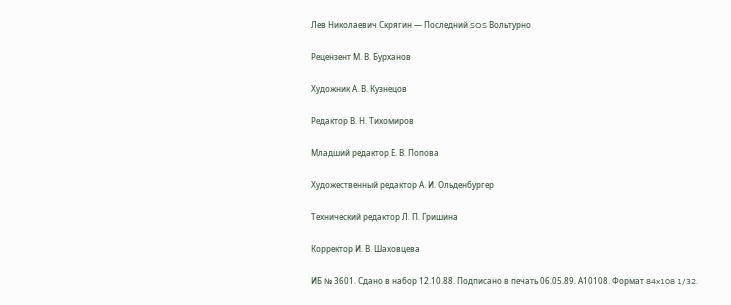Лев Николаевич Скрягин — Последний SOS Вольтурно

Рецензент М. В. Бурханов

Художник А. В. Кузнецов

Редактор В. Н. Тихомиров

Младший редактор Е. В. Попова

Художественный редактор А. И. Ольденбургер

Технический редактор Л. П. Гришина

Корректор И. В. Шаховцева

ИБ № 3601. Сдано в набор 12.10.88. Подписано в печать 06.05.89. А10108. Формат 84x108 1/32.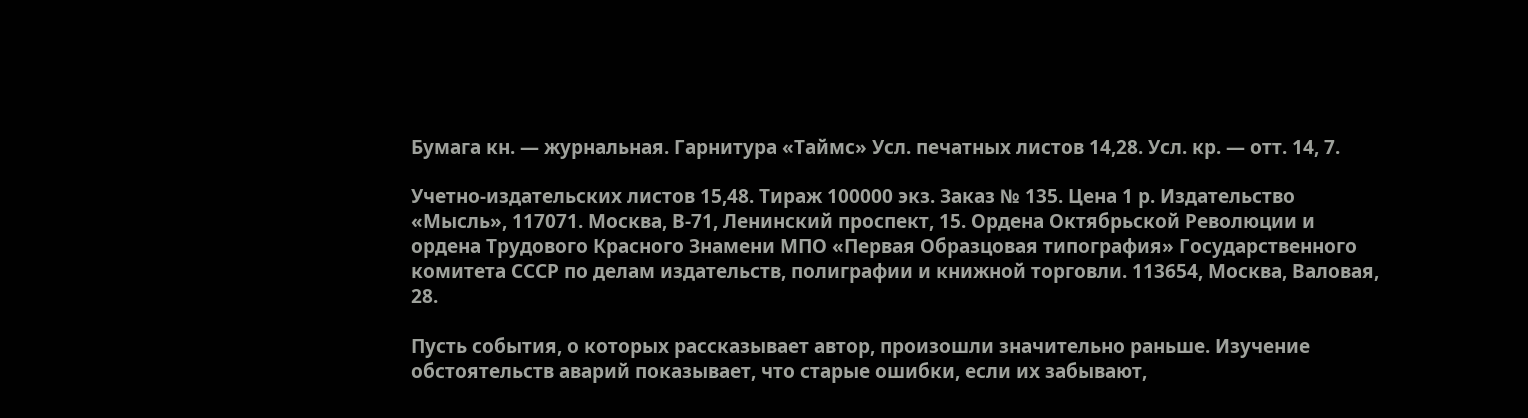Бумага кн. — журнальная. Гарнитура «Таймс» Усл. печатных листов 14,28. Усл. кр. — отт. 14, 7.

Учетно-издательских листов 15,48. Тираж 100000 экз. Заказ № 135. Цена 1 р. Издательство «Мысль», 117071. Москва, В-71, Ленинский проспект, 15. Ордена Октябрьской Революции и ордена Трудового Красного Знамени МПО «Первая Образцовая типография» Государственного комитета СССР по делам издательств, полиграфии и книжной торговли. 113654, Москва, Валовая, 28.

Пусть события, о которых рассказывает автор, произошли значительно раньше. Изучение обстоятельств аварий показывает, что старые ошибки, если их забывают,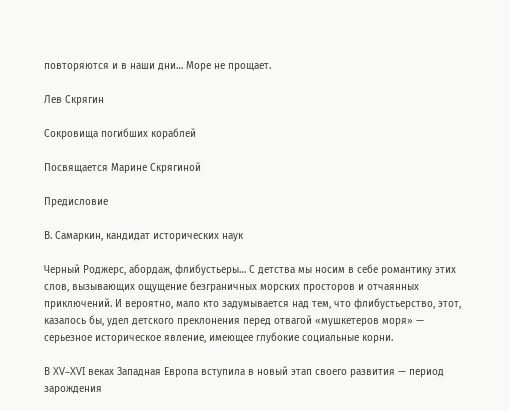повторяются и в наши дни… Море не прощает.

Лев Скрягин

Сокровища погибших кораблей

Посвящается Марине Скрягиной

Предисловие

В. Самаркин, кандидат исторических наук

Черный Роджерс, абордаж, флибустьеры… С детства мы носим в себе романтику этих слов, вызывающих ощущение безграничных морских просторов и отчаянных приключений. И вероятно, мало кто задумывается над тем, что флибустьерство, этот, казалось бы, удел детского преклонения перед отвагой «мушкетеров моря» — серьезное историческое явление, имеющее глубокие социальные корни.

В XV–XVI веках Западная Европа вступила в новый этап своего развития — период зарождения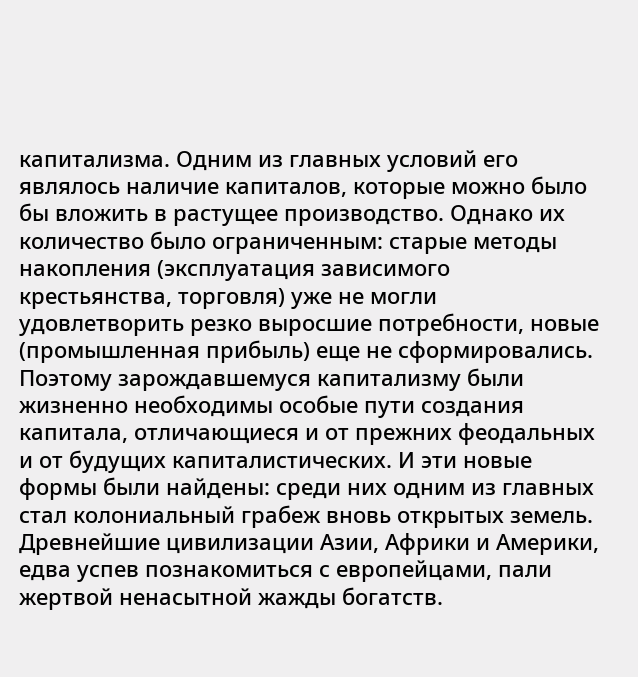капитализма. Одним из главных условий его являлось наличие капиталов, которые можно было бы вложить в растущее производство. Однако их количество было ограниченным: старые методы накопления (эксплуатация зависимого крестьянства, торговля) уже не могли удовлетворить резко выросшие потребности, новые (промышленная прибыль) еще не сформировались. Поэтому зарождавшемуся капитализму были жизненно необходимы особые пути создания капитала, отличающиеся и от прежних феодальных и от будущих капиталистических. И эти новые формы были найдены: среди них одним из главных стал колониальный грабеж вновь открытых земель. Древнейшие цивилизации Азии, Африки и Америки, едва успев познакомиться с европейцами, пали жертвой ненасытной жажды богатств.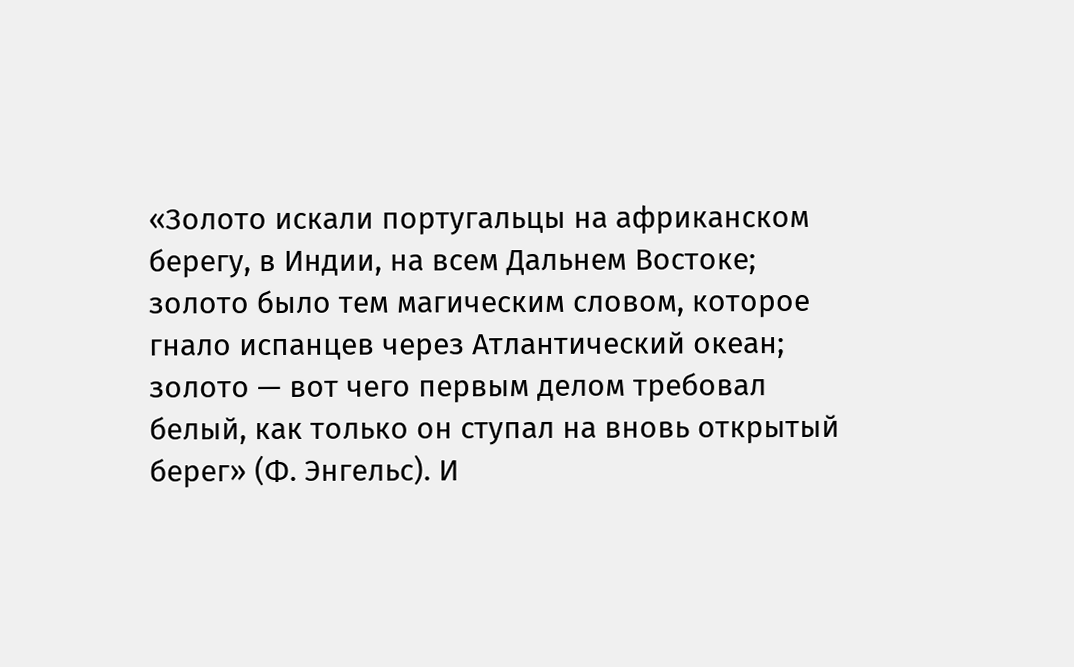«Золото искали португальцы на африканском берегу, в Индии, на всем Дальнем Востоке; золото было тем магическим словом, которое гнало испанцев через Атлантический океан; золото — вот чего первым делом требовал белый, как только он ступал на вновь открытый берег» (Ф. Энгельс). И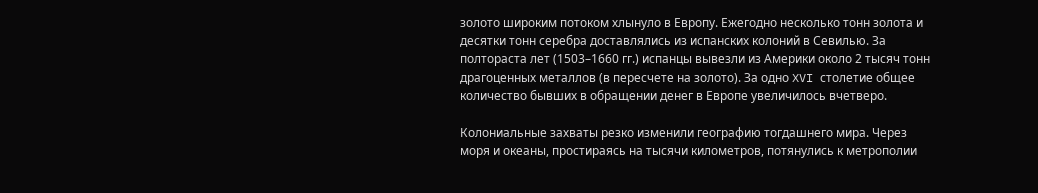золото широким потоком хлынуло в Европу. Ежегодно несколько тонн золота и десятки тонн серебра доставлялись из испанских колоний в Севилью. За полтораста лет (1503–1660 гг.) испанцы вывезли из Америки около 2 тысяч тонн драгоценных металлов (в пересчете на золото). За одно XVI столетие общее количество бывших в обращении денег в Европе увеличилось вчетверо.

Колониальные захваты резко изменили географию тогдашнего мира. Через моря и океаны, простираясь на тысячи километров, потянулись к метрополии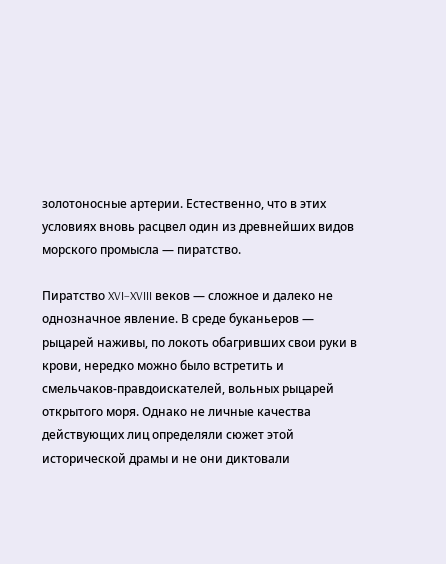золотоносные артерии. Естественно, что в этих условиях вновь расцвел один из древнейших видов морского промысла — пиратство.

Пиратство XVI–XVIII веков — сложное и далеко не однозначное явление. В среде буканьеров — рыцарей наживы, по локоть обагривших свои руки в крови, нередко можно было встретить и смельчаков-правдоискателей, вольных рыцарей открытого моря. Однако не личные качества действующих лиц определяли сюжет этой исторической драмы и не они диктовали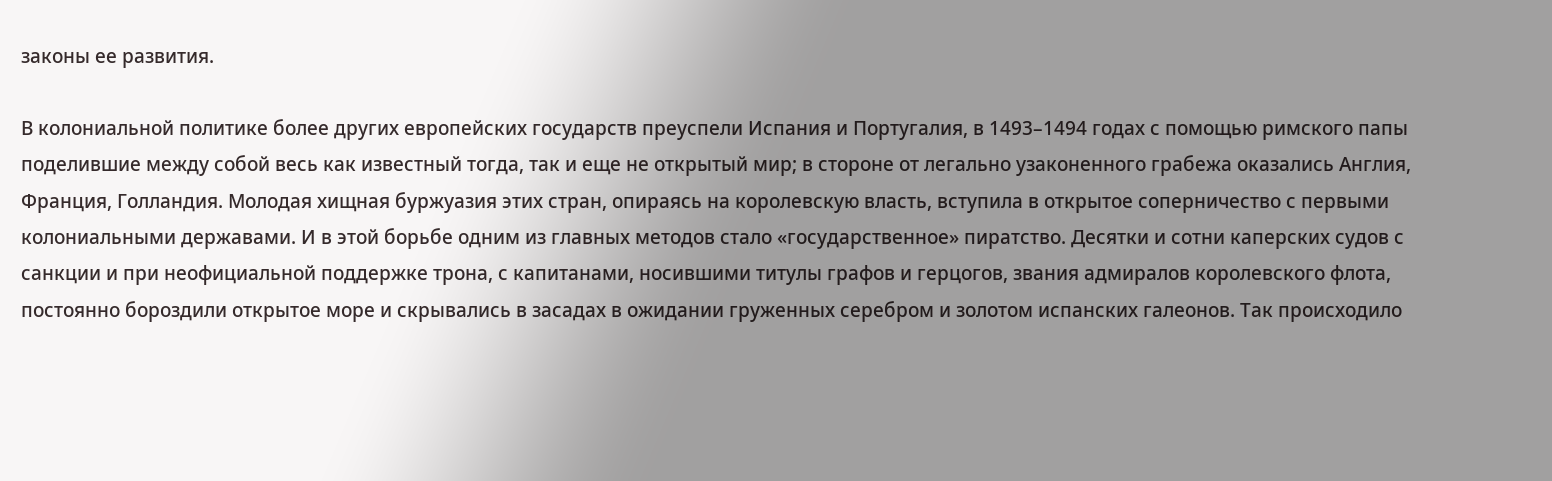законы ее развития.

В колониальной политике более других европейских государств преуспели Испания и Португалия, в 1493–1494 годах с помощью римского папы поделившие между собой весь как известный тогда, так и еще не открытый мир; в стороне от легально узаконенного грабежа оказались Англия, Франция, Голландия. Молодая хищная буржуазия этих стран, опираясь на королевскую власть, вступила в открытое соперничество с первыми колониальными державами. И в этой борьбе одним из главных методов стало «государственное» пиратство. Десятки и сотни каперских судов с санкции и при неофициальной поддержке трона, с капитанами, носившими титулы графов и герцогов, звания адмиралов королевского флота, постоянно бороздили открытое море и скрывались в засадах в ожидании груженных серебром и золотом испанских галеонов. Так происходило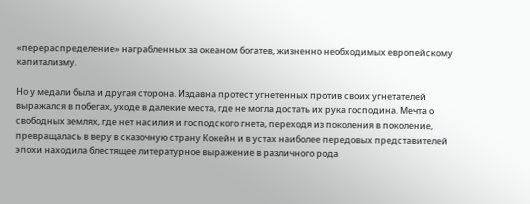«перераспределение» награбленных за океаном богатев, жизненно необходимых европейскому капитализму.

Но у медали была и другая сторона. Издавна протест угнетенных против своих угнетателей выражался в побегах, уходе в далекие места, где не могла достать их рука господина. Мечта о свободных землях, где нет насилия и господского гнета, переходя из поколения в поколение, превращалась в веру в сказочную страну Кокейн и в устах наиболее передовых представителей эпохи находила блестящее литературное выражение в различного рода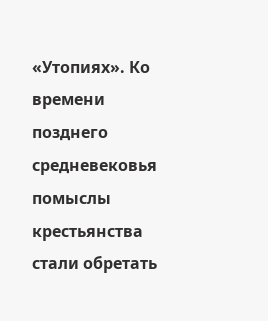«Утопиях». Ко времени позднего средневековья помыслы крестьянства стали обретать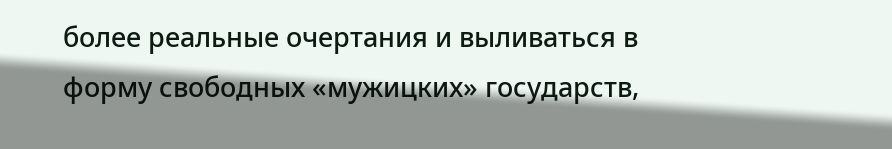более реальные очертания и выливаться в форму свободных «мужицких» государств,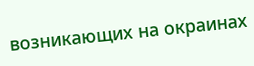возникающих на окраинах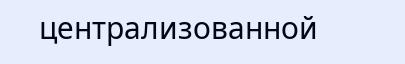централизованной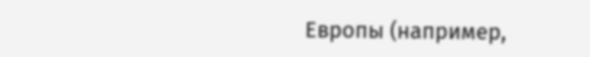Европы (например,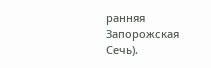ранняя Запорожская Сечь).